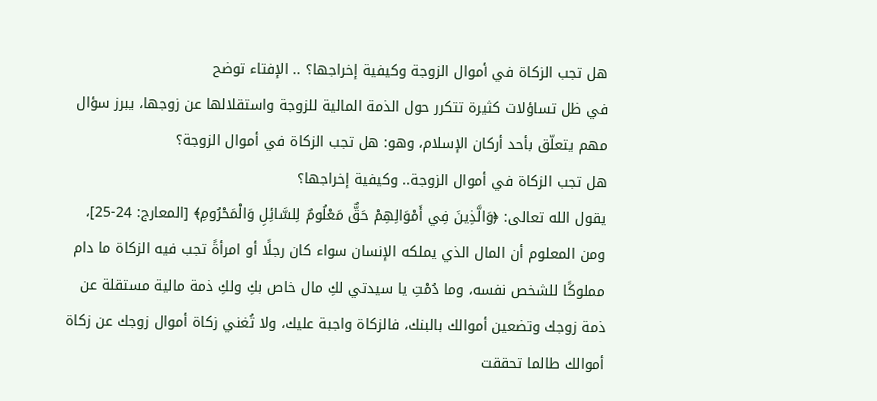هل تجب الزكاة في أموال الزوجة وكيفية إخراجها؟ .. الإفتاء توضح
في ظل تساؤلات كثيرة تتكرر حول الذمة المالية للزوجة واستقلالها عن زوجها، يبرز سؤال مهم يتعلّق بأحد أركان الإسلام، وهو: هل تجب الزكاة في أموال الزوجة؟
هل تجب الزكاة في أموال الزوجة.. وكيفية إخراجها؟
يقول الله تعالى: ﴿وَالَّذِينَ فِي أَمْوَالِهِمْ حَقٌّ مَعْلُومٌ لِلسَّائِلِ وَالْمَحْرُومِ﴾ [المعارج: 24-25]، ومن المعلوم أن المال الذي يملكه الإنسان سواء كان رجلًا أو امرأةً تجب فيه الزكاة ما دام مملوكًا للشخص نفسه، وما دُمْتِ يا سيدتي لكِ مال خاص بكِ ولكِ ذمة مالية مستقلة عن ذمة زوجك وتضعين أموالك بالبنك، فالزكاة واجبة عليك، ولا تُغني زكاة أموال زوجك عن زكاة أموالك طالما تحققت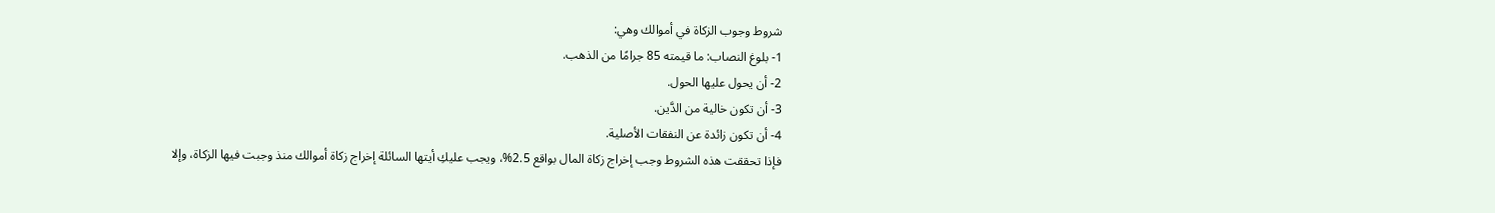شروط وجوب الزكاة في أموالك وهي:
1- بلوغ النصاب: ما قيمته 85 جرامًا من الذهب.
2- أن يحول عليها الحول.
3- أن تكون خالية من الدَّين.
4- أن تكون زائدة عن النفقات الأصلية.
فإذا تحققت هذه الشروط وجب إخراج زكاة المال بواقع 2.5%، ويجب عليكِ أيتها السائلة إخراج زكاة أموالك منذ وجبت فيها الزكاة، وإلا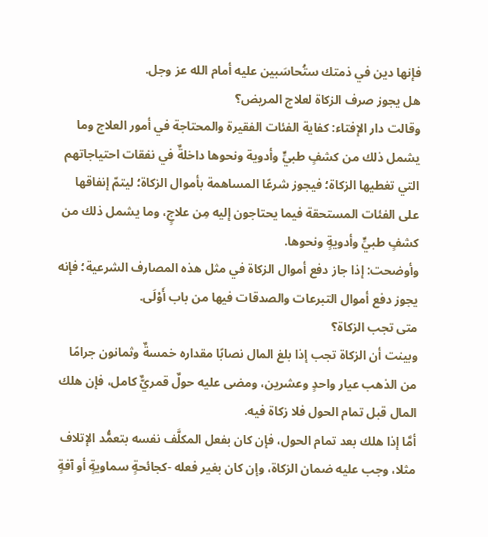فإنها دين في ذمتك ستُحاسَبين عليه أمام الله عز وجل.
هل يجوز صرف الزكاة لعلاج المريض؟
وقالت دار الإفتاء: كفاية الفئات الفقيرة والمحتاجة في أمور العلاج وما يشمل ذلك من كشفٍ طبيٍّ وأدوية ونحوها داخلةٌ في نفقات احتياجاتهم التي تغطيها الزكاة؛ فيجوز شرعًا المساهمة بأموال الزكاة؛ ليتمّ إنفاقها على الفئات المستحقة فيما يحتاجون إليه مِن علاجٍ، وما يشمل ذلك من كشفٍ طبيٍّ وأدويةٍ ونحوها.
وأوضحت: إذا جاز دفع أموال الزكاة في مثل هذه المصارف الشرعية؛ فإنه يجوز دفع أموال التبرعات والصدقات فيها من باب أَوْلَى.
متى تجب الزكاة؟
وبينت أن الزكاة تجب إذا بلغ المال نصابًا مقداره خمسةٌ وثمانون جرامًا من الذهب عيار واحدٍ وعشرين، ومضى عليه حولٌ قمريٌّ كامل، فإن هلك المال قبل تمام الحول فلا زكاة فيه.
أمَّا إذا هلك بعد تمام الحول، فإن كان بفعل المكلَّف نفسه بتعمُّد الإتلاف مثلا، وجب عليه ضمان الزكاة، وإن كان بغير فعله -كجائحةٍ سماويةٍ أو آفةٍ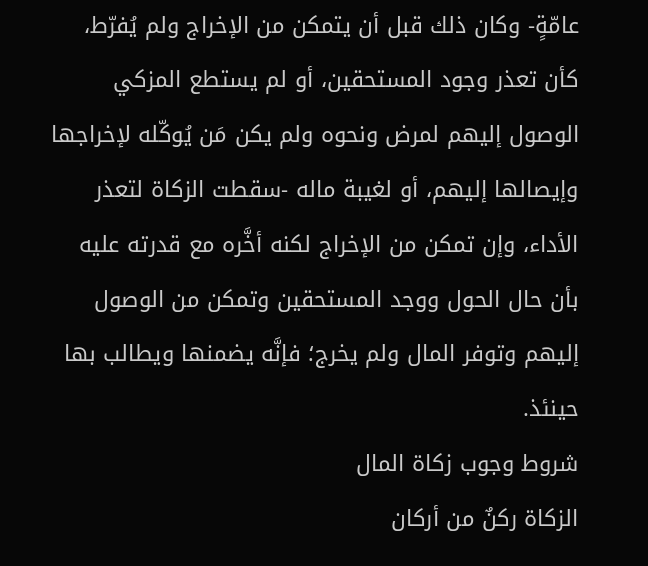عامّةٍ- وكان ذلك قبل أن يتمكن من الإخراج ولم يُفرّط، كأن تعذر وجود المستحقين، أو لم يستطع المزكي الوصول إليهم لمرض ونحوه ولم يكن مَن يُوكّله لإخراجها وإيصالها إليهم، أو لغيبة ماله -سقطت الزكاة لتعذر الأداء، وإن تمكن من الإخراج لكنه أخَّره مع قدرته عليه بأن حال الحول ووجد المستحقين وتمكن من الوصول إليهم وتوفر المال ولم يخرج؛ فإنَّه يضمنها ويطالب بها حينئذ.
شروط وجوب زكاة المال
الزكاة ركنٌ من أركان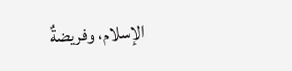الإسلام، وفريضةٌ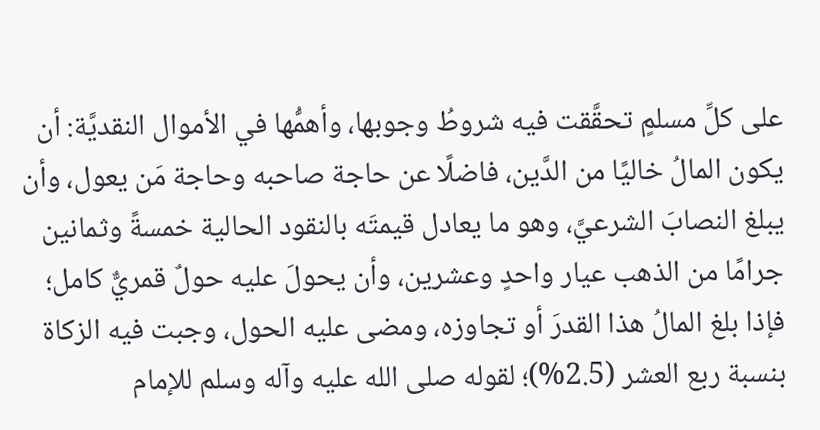على كلِّ مسلمٍ تحقَّقت فيه شروطُ وجوبها، وأهمُّها في الأموال النقديَّة: أن يكون المالُ خاليًا من الدَّين، فاضلًا عن حاجة صاحبه وحاجة مَن يعول، وأن يبلغ النصابَ الشرعيَّ، وهو ما يعادل قيمتَه بالنقود الحالية خمسةً وثمانين جرامًا من الذهب عيار واحدٍ وعشرين، وأن يحولَ عليه حولٌ قمريٌّ كامل؛ فإذا بلغ المالُ هذا القدرَ أو تجاوزه، ومضى عليه الحول، وجبت فيه الزكاة بنسبة ربع العشر (2.5%)؛ لقوله صلى الله عليه وآله وسلم للإمام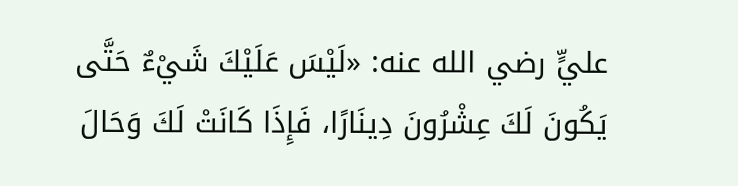عليٍّ رضي الله عنه: «لَيْسَ عَلَيْكَ شَيْءٌ حَتَّى يَكُونَ لَكَ عِشْرُونَ دِينَارًا، فَإِذَا كَانَتْ لَكَ وَحَالَ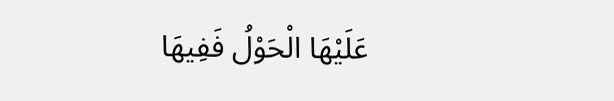عَلَيْهَا الْحَوْلُ فَفِيهَا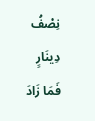نِصْفُ دِينَارٍ فَمَا زَادَ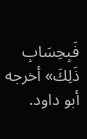فَبِحِسَابِ ذَلِكَ» أخرجه أبو داود.